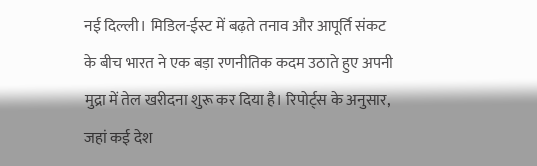नई दिल्ली। मिडिल-ईस्ट में बढ़ते तनाव और आपूर्ति संकट के बीच भारत ने एक बड़ा रणनीतिक कदम उठाते हुए अपनी मुद्रा में तेल खरीदना शुरू कर दिया है। रिपोर्ट्स के अनुसार, जहां कई देश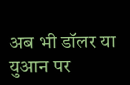अब भी डॉलर या युआन पर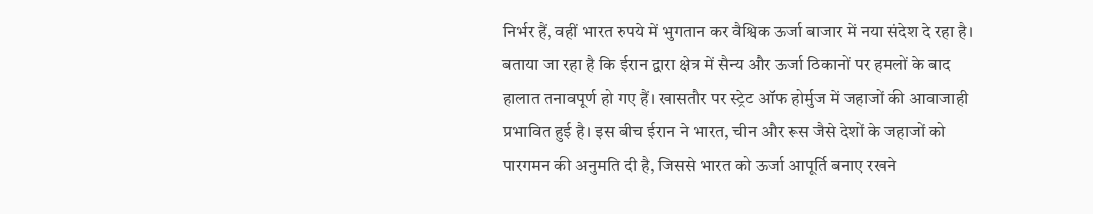निर्भर हैं, वहीं भारत रुपये में भुगतान कर वैश्विक ऊर्जा बाजार में नया संदेश दे रहा है।
बताया जा रहा है कि ईरान द्वारा क्षेत्र में सैन्य और ऊर्जा ठिकानों पर हमलों के बाद हालात तनावपूर्ण हो गए हैं। खासतौर पर स्ट्रेट ऑफ होर्मुज में जहाजों की आवाजाही प्रभावित हुई है। इस बीच ईरान ने भारत, चीन और रूस जैसे देशों के जहाजों को पारगमन की अनुमति दी है, जिससे भारत को ऊर्जा आपूर्ति बनाए रखने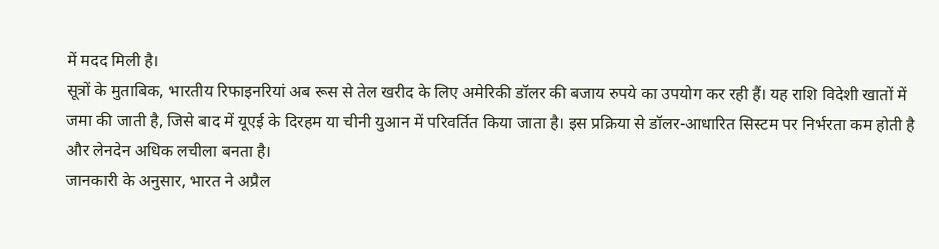में मदद मिली है।
सूत्रों के मुताबिक, भारतीय रिफाइनरियां अब रूस से तेल खरीद के लिए अमेरिकी डॉलर की बजाय रुपये का उपयोग कर रही हैं। यह राशि विदेशी खातों में जमा की जाती है, जिसे बाद में यूएई के दिरहम या चीनी युआन में परिवर्तित किया जाता है। इस प्रक्रिया से डॉलर-आधारित सिस्टम पर निर्भरता कम होती है और लेनदेन अधिक लचीला बनता है।
जानकारी के अनुसार, भारत ने अप्रैल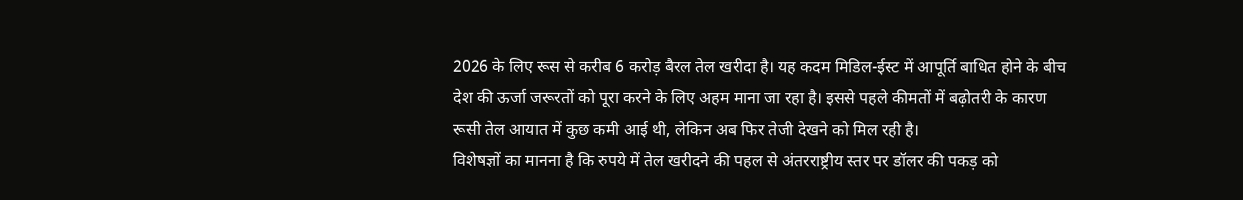2026 के लिए रूस से करीब 6 करोड़ बैरल तेल खरीदा है। यह कदम मिडिल-ईस्ट में आपूर्ति बाधित होने के बीच देश की ऊर्जा जरूरतों को पूरा करने के लिए अहम माना जा रहा है। इससे पहले कीमतों में बढ़ोतरी के कारण रूसी तेल आयात में कुछ कमी आई थी, लेकिन अब फिर तेजी देखने को मिल रही है।
विशेषज्ञों का मानना है कि रुपये में तेल खरीदने की पहल से अंतरराष्ट्रीय स्तर पर डॉलर की पकड़ को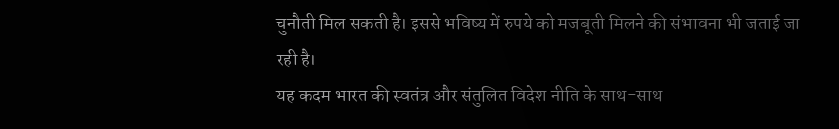चुनौती मिल सकती है। इससे भविष्य में रुपये को मजबूती मिलने की संभावना भी जताई जा रही है।
यह कदम भारत की स्वतंत्र और संतुलित विदेश नीति के साथ-साथ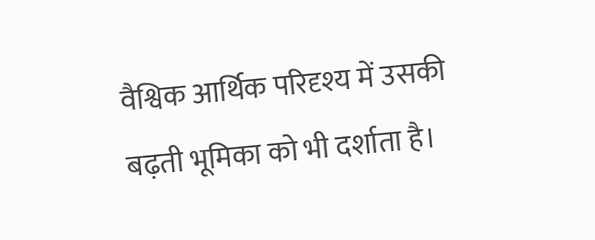वैश्विक आर्थिक परिदृश्य में उसकी बढ़ती भूमिका को भी दर्शाता है।